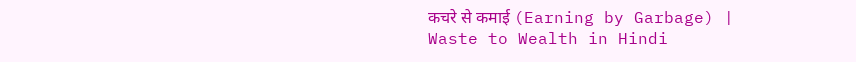कचरे से कमाई (Earning by Garbage) | Waste to Wealth in Hindi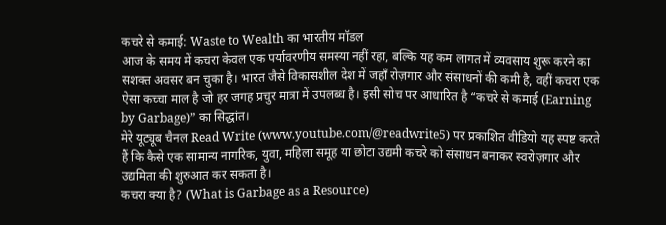कचरे से कमाई: Waste to Wealth का भारतीय मॉडल
आज के समय में कचरा केवल एक पर्यावरणीय समस्या नहीं रहा, बल्कि यह कम लागत में व्यवसाय शुरू करने का सशक्त अवसर बन चुका है। भारत जैसे विकासशील देश में जहाँ रोज़गार और संसाधनों की कमी है, वहीं कचरा एक ऐसा कच्चा माल है जो हर जगह प्रचुर मात्रा में उपलब्ध है। इसी सोच पर आधारित है “कचरे से कमाई (Earning by Garbage)” का सिद्धांत।
मेरे यूट्यूब चैनल Read Write (www.youtube.com/@readwrite5) पर प्रकाशित वीडियो यह स्पष्ट करते हैं कि कैसे एक सामान्य नागरिक, युवा, महिला समूह या छोटा उद्यमी कचरे को संसाधन बनाकर स्वरोज़गार और उद्यमिता की शुरुआत कर सकता है।
कचरा क्या है? (What is Garbage as a Resource)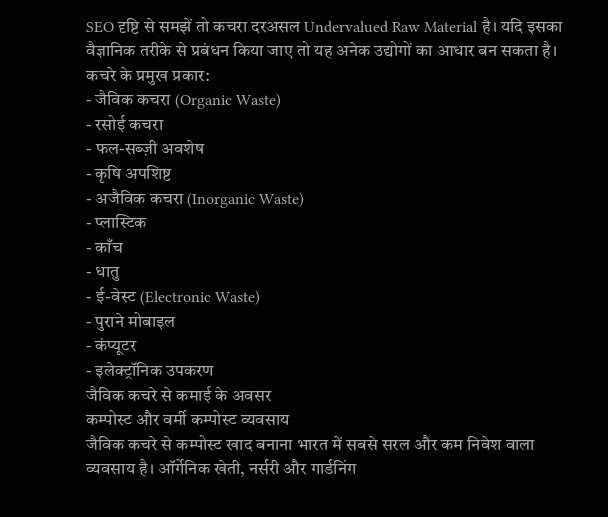SEO दृष्टि से समझें तो कचरा दरअसल Undervalued Raw Material है। यदि इसका वैज्ञानिक तरीके से प्रबंधन किया जाए तो यह अनेक उद्योगों का आधार बन सकता है।
कचरे के प्रमुख प्रकार:
- जैविक कचरा (Organic Waste)
- रसोई कचरा
- फल-सब्ज़ी अवशेष
- कृषि अपशिष्ट
- अजैविक कचरा (Inorganic Waste)
- प्लास्टिक
- काँच
- धातु
- ई-वेस्ट (Electronic Waste)
- पुराने मोबाइल
- कंप्यूटर
- इलेक्ट्रॉनिक उपकरण
जैविक कचरे से कमाई के अवसर
कम्पोस्ट और वर्मी कम्पोस्ट व्यवसाय
जैविक कचरे से कम्पोस्ट खाद बनाना भारत में सबसे सरल और कम निवेश वाला व्यवसाय है। ऑर्गेनिक खेती, नर्सरी और गार्डनिंग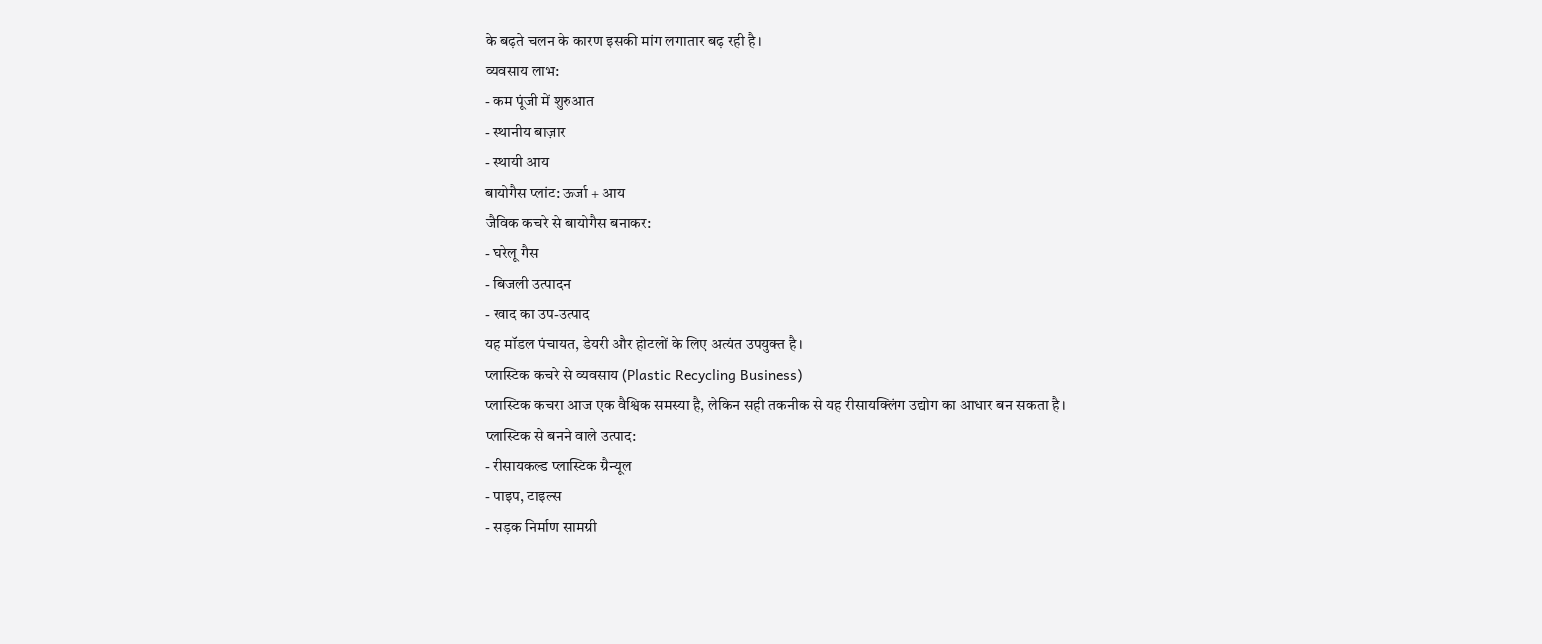के बढ़ते चलन के कारण इसकी मांग लगातार बढ़ रही है।
व्यवसाय लाभ:
- कम पूंजी में शुरुआत
- स्थानीय बाज़ार
- स्थायी आय
बायोगैस प्लांट: ऊर्जा + आय
जैविक कचरे से बायोगैस बनाकर:
- घरेलू गैस
- बिजली उत्पादन
- खाद का उप-उत्पाद
यह मॉडल पंचायत, डेयरी और होटलों के लिए अत्यंत उपयुक्त है।
प्लास्टिक कचरे से व्यवसाय (Plastic Recycling Business)
प्लास्टिक कचरा आज एक वैश्विक समस्या है, लेकिन सही तकनीक से यह रीसायक्लिंग उद्योग का आधार बन सकता है।
प्लास्टिक से बनने वाले उत्पाद:
- रीसायकल्ड प्लास्टिक ग्रैन्यूल
- पाइप, टाइल्स
- सड़क निर्माण सामग्री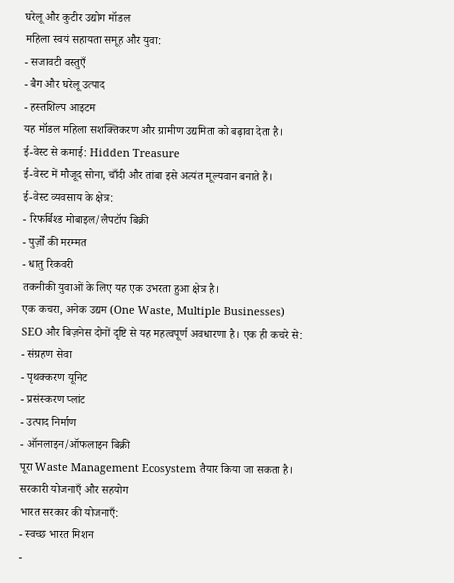घरेलू और कुटीर उद्योग मॉडल
महिला स्वयं सहायता समूह और युवा:
- सजावटी वस्तुएँ
- बैग और घरेलू उत्पाद
- हस्तशिल्प आइटम
यह मॉडल महिला सशक्तिकरण और ग्रामीण उद्यमिता को बढ़ावा देता है।
ई-वेस्ट से कमाई: Hidden Treasure
ई-वेस्ट में मौजूद सोना, चाँदी और तांबा इसे अत्यंत मूल्यवान बनाते हैं।
ई-वेस्ट व्यवसाय के क्षेत्र:
- रिफर्बिश्ड मोबाइल/लैपटॉप बिक्री
- पुर्ज़ों की मरम्मत
- धातु रिकवरी
तकनीकी युवाओं के लिए यह एक उभरता हुआ क्षेत्र है।
एक कचरा, अनेक उद्यम (One Waste, Multiple Businesses)
SEO और बिज़नेस दोनों दृष्टि से यह महत्वपूर्ण अवधारणा है। एक ही कचरे से:
- संग्रहण सेवा
- पृथक्करण यूनिट
- प्रसंस्करण प्लांट
- उत्पाद निर्माण
- ऑनलाइन/ऑफलाइन बिक्री
पूरा Waste Management Ecosystem तैयार किया जा सकता है।
सरकारी योजनाएँ और सहयोग
भारत सरकार की योजनाएँ:
- स्वच्छ भारत मिशन
-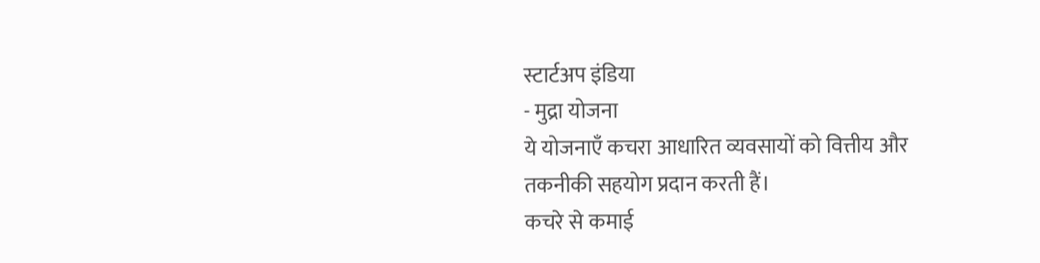स्टार्टअप इंडिया
- मुद्रा योजना
ये योजनाएँ कचरा आधारित व्यवसायों को वित्तीय और तकनीकी सहयोग प्रदान करती हैं।
कचरे से कमाई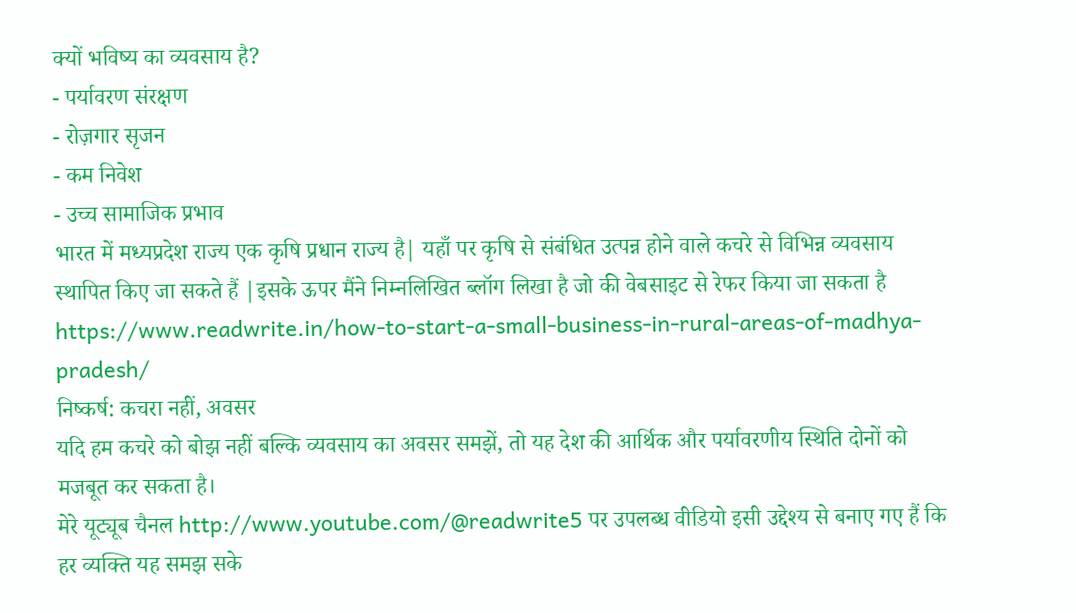क्यों भविष्य का व्यवसाय है?
- पर्यावरण संरक्षण
- रोज़गार सृजन
- कम निवेश
- उच्च सामाजिक प्रभाव
भारत में मध्यप्रदेश राज्य एक कृषि प्रधान राज्य है| यहाँ पर कृषि से संबंधित उत्पन्न होने वाले कचरे से विभिन्न व्यवसाय स्थापित किए जा सकते हैं |इसके ऊपर मैंने निम्नलिखित ब्लॉग लिखा है जो की वेबसाइट से रेफर किया जा सकता है
https://www.readwrite.in/how-to-start-a-small-business-in-rural-areas-of-madhya-pradesh/
निष्कर्ष: कचरा नहीं, अवसर
यदि हम कचरे को बोझ नहीं बल्कि व्यवसाय का अवसर समझें, तो यह देश की आर्थिक और पर्यावरणीय स्थिति दोनों को मजबूत कर सकता है।
मेरे यूट्यूब चैनल http://www.youtube.com/@readwrite5 पर उपलब्ध वीडियो इसी उद्देश्य से बनाए गए हैं कि हर व्यक्ति यह समझ सके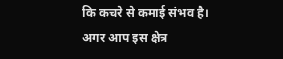कि कचरे से कमाई संभव है।
अगर आप इस क्षेत्र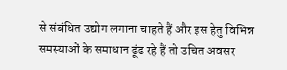से संबंधित उद्योग लगाना चाहते हैं और इस हेतु विभिन्न समस्याओं के समाधान ढूंढ रहे हैं तो उचित अवसर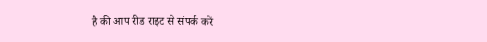है की आप रीड राइट से संपर्क करें